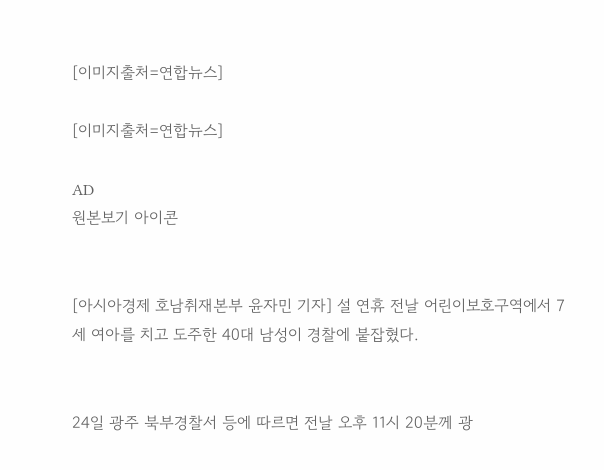[이미지출처=연합뉴스]

[이미지출처=연합뉴스]

AD
원본보기 아이콘


[아시아경제 호남취재본부 윤자민 기자] 설 연휴 전날 어린이보호구역에서 7세 여아를 치고 도주한 40대 남성이 경찰에 붙잡혔다.


24일 광주 북부경찰서 등에 따르면 전날 오후 11시 20분께 광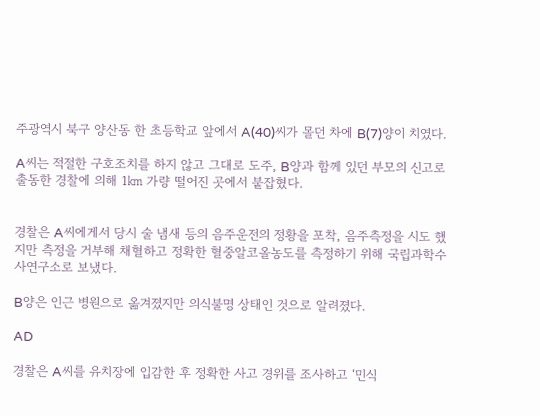주광역시 북구 양산동 한 초등학교 앞에서 A(40)씨가 몰던 차에 B(7)양이 치였다.

A씨는 적절한 구호조치를 하지 않고 그대로 도주, B양과 함께 있던 부모의 신고로 출동한 경찰에 의해 1㎞ 가량 떨어진 곳에서 붙잡혔다.


경찰은 A씨에게서 당시 술 냄새 등의 음주운전의 정황을 포착, 음주측정을 시도 했지만 측정을 거부해 채혈하고 정확한 혈중알코올농도를 측정하기 위해 국립과학수사연구소로 보냈다.

B양은 인근 병원으로 옮겨졌지만 의식불명 상태인 것으로 알려졌다.

AD

경찰은 A씨를 유치장에 입감한 후 정확한 사고 경위를 조사하고 ‘민식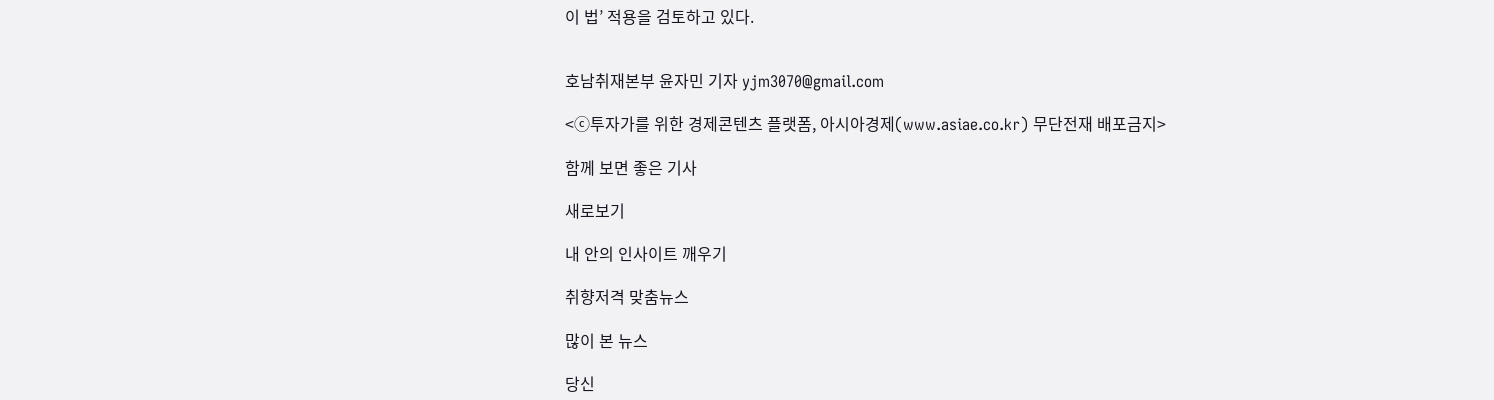이 법’ 적용을 검토하고 있다.


호남취재본부 윤자민 기자 yjm3070@gmail.com

<ⓒ투자가를 위한 경제콘텐츠 플랫폼, 아시아경제(www.asiae.co.kr) 무단전재 배포금지>

함께 보면 좋은 기사

새로보기

내 안의 인사이트 깨우기

취향저격 맞춤뉴스

많이 본 뉴스

당신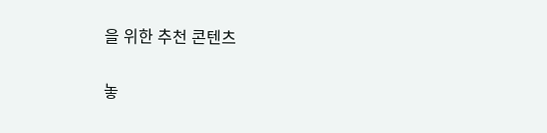을 위한 추천 콘텐츠

놓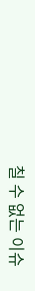칠 수 없는 이슈